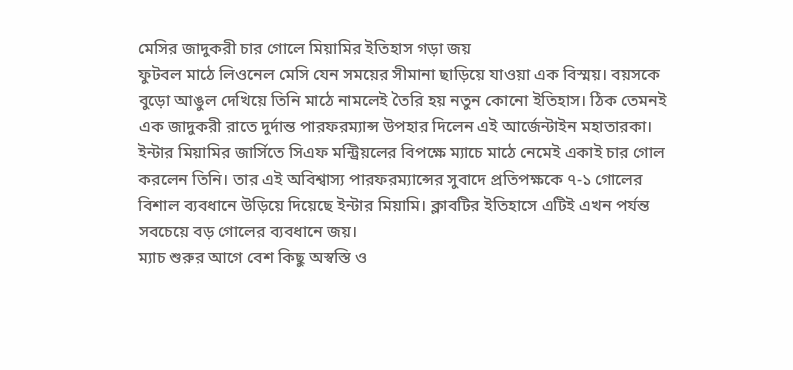মেসির জাদুকরী চার গোলে মিয়ামির ইতিহাস গড়া জয়
ফুটবল মাঠে লিওনেল মেসি যেন সময়ের সীমানা ছাড়িয়ে যাওয়া এক বিস্ময়। বয়সকে বুড়ো আঙুল দেখিয়ে তিনি মাঠে নামলেই তৈরি হয় নতুন কোনো ইতিহাস। ঠিক তেমনই এক জাদুকরী রাতে দুর্দান্ত পারফরম্যান্স উপহার দিলেন এই আর্জেন্টাইন মহাতারকা। ইন্টার মিয়ামির জার্সিতে সিএফ মন্ট্রিয়লের বিপক্ষে ম্যাচে মাঠে নেমেই একাই চার গোল করলেন তিনি। তার এই অবিশ্বাস্য পারফরম্যান্সের সুবাদে প্রতিপক্ষকে ৭-১ গোলের বিশাল ব্যবধানে উড়িয়ে দিয়েছে ইন্টার মিয়ামি। ক্লাবটির ইতিহাসে এটিই এখন পর্যন্ত সবচেয়ে বড় গোলের ব্যবধানে জয়।
ম্যাচ শুরুর আগে বেশ কিছু অস্বস্তি ও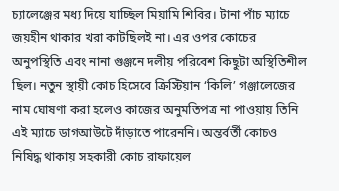চ্যালেঞ্জের মধ্য দিয়ে যাচ্ছিল মিয়ামি শিবির। টানা পাঁচ ম্যাচে জয়হীন থাকার খরা কাটছিলই না। এর ওপর কোচের অনুপস্থিতি এবং নানা গুঞ্জনে দলীয় পরিবেশ কিছুটা অস্থিতিশীল ছিল। নতুন স্থায়ী কোচ হিসেবে ক্রিস্টিয়ান ‘কিলি’ গঞ্জালেজের নাম ঘোষণা করা হলেও কাজের অনুমতিপত্র না পাওয়ায় তিনি এই ম্যাচে ডাগআউটে দাঁড়াতে পারেননি। অন্তর্বর্তী কোচও নিষিদ্ধ থাকায় সহকারী কোচ রাফায়েল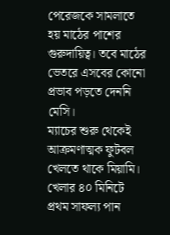পেরেজকে সামলাতে হয় মাঠের পাশের গুরুদায়িত্ব। তবে মাঠের ভেতরে এসবের কোনো প্রভাব পড়তে দেননি মেসি।
ম্যাচের শুরু থেকেই আক্রমণাত্মক ফুটবল খেলতে থাকে মিয়ামি। খেলার ৪০ মিনিটে প্রথম সাফল্য পান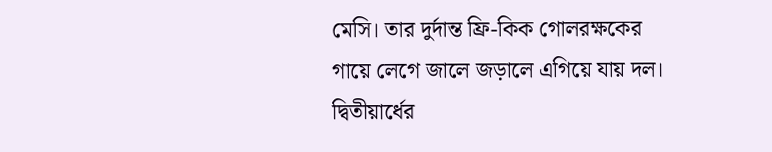মেসি। তার দুর্দান্ত ফ্রি-কিক গোলরক্ষকের গায়ে লেগে জালে জড়ালে এগিয়ে যায় দল। দ্বিতীয়ার্ধের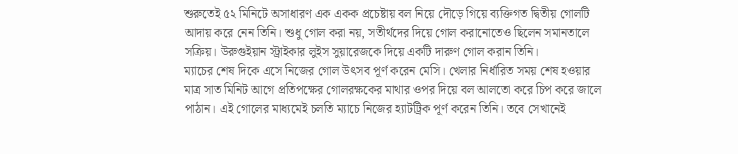শুরুতেই ৫২ মিনিটে অসাধারণ এক একক প্রচেষ্টায় বল নিয়ে দৌড়ে গিয়ে ব্যক্তিগত দ্বিতীয় গোলটি আদায় করে নেন তিনি। শুধু গোল করা নয়, সতীর্থদের দিয়ে গোল করানোতেও ছিলেন সমানতালে সক্রিয়। উরুগুইয়ান স্ট্রাইকার লুইস সুয়ারেজকে দিয়ে একটি দারুণ গোল করান তিনি।
ম্যাচের শেষ দিকে এসে নিজের গোল উৎসব পূর্ণ করেন মেসি। খেলার নির্ধারিত সময় শেষ হওয়ার মাত্র সাত মিনিট আগে প্রতিপক্ষের গোলরক্ষকের মাথার ওপর দিয়ে বল আলতো করে চিপ করে জালে পাঠান। এই গোলের মাধ্যমেই চলতি ম্যাচে নিজের হ্যাটট্রিক পূর্ণ করেন তিনি। তবে সেখানেই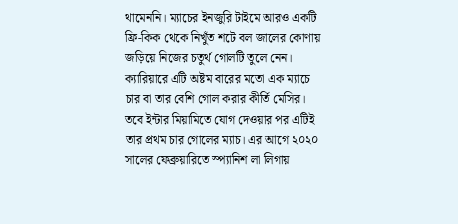থামেননি। ম্যাচের ইনজুরি টাইমে আরও একটি ফ্রি-কিক থেকে নিখুঁত শটে বল জালের কোণায় জড়িয়ে নিজের চতুর্থ গোলটি তুলে নেন।
ক্যারিয়ারে এটি অষ্টম বারের মতো এক ম্যাচে চার বা তার বেশি গোল করার কীর্তি মেসির। তবে ইন্টার মিয়ামিতে যোগ দেওয়ার পর এটিই তার প্রথম চার গোলের ম্যাচ। এর আগে ২০২০ সালের ফেব্রুয়ারিতে স্প্যানিশ লা লিগায়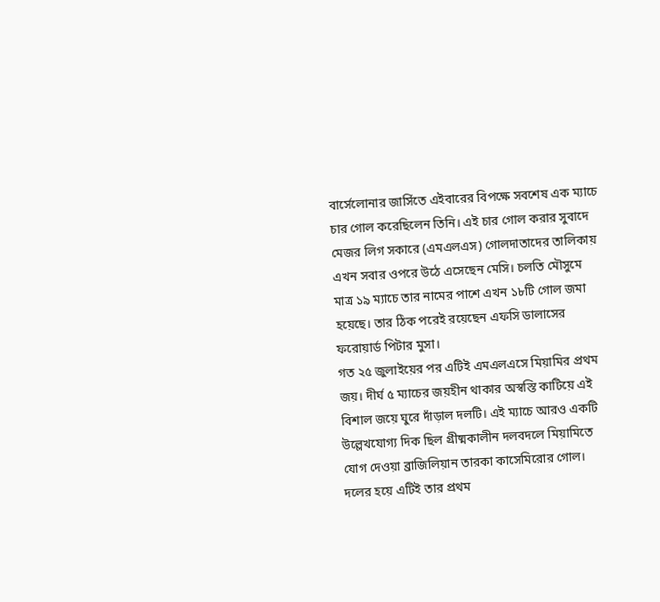বার্সেলোনার জার্সিতে এইবারের বিপক্ষে সবশেষ এক ম্যাচে চার গোল করেছিলেন তিনি। এই চার গোল করার সুবাদে মেজর লিগ সকারে (এমএলএস) গোলদাতাদের তালিকায় এখন সবার ওপরে উঠে এসেছেন মেসি। চলতি মৌসুমে মাত্র ১৯ ম্যাচে তার নামের পাশে এখন ১৮টি গোল জমা হয়েছে। তার ঠিক পরেই রয়েছেন এফসি ডালাসের ফরোয়ার্ড পিটার মুসা।
গত ২৫ জুলাইয়ের পর এটিই এমএলএসে মিয়ামির প্রথম জয়। দীর্ঘ ৫ ম্যাচের জয়হীন থাকার অস্বস্তি কাটিয়ে এই বিশাল জয়ে ঘুরে দাঁড়াল দলটি। এই ম্যাচে আরও একটি উল্লেখযোগ্য দিক ছিল গ্রীষ্মকালীন দলবদলে মিয়ামিতে যোগ দেওয়া ব্রাজিলিয়ান তারকা কাসেমিরোর গোল। দলের হয়ে এটিই তার প্রথম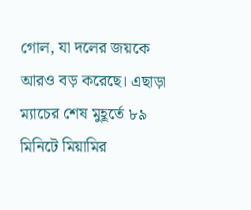গোল, যা দলের জয়কে আরও বড় করেছে। এছাড়া ম্যাচের শেষ মুহূর্তে ৮৯ মিনিটে মিয়ামির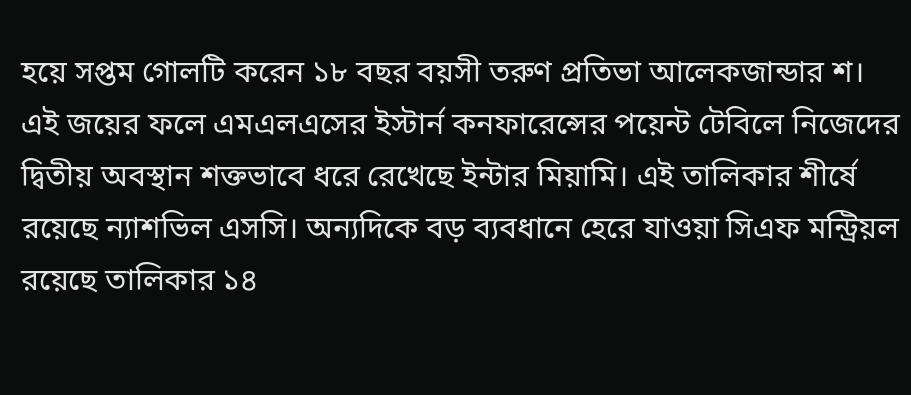হয়ে সপ্তম গোলটি করেন ১৮ বছর বয়সী তরুণ প্রতিভা আলেকজান্ডার শ।
এই জয়ের ফলে এমএলএসের ইস্টার্ন কনফারেন্সের পয়েন্ট টেবিলে নিজেদের দ্বিতীয় অবস্থান শক্তভাবে ধরে রেখেছে ইন্টার মিয়ামি। এই তালিকার শীর্ষে রয়েছে ন্যাশভিল এসসি। অন্যদিকে বড় ব্যবধানে হেরে যাওয়া সিএফ মন্ট্রিয়ল রয়েছে তালিকার ১৪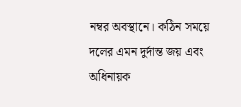নম্বর অবস্থানে। কঠিন সময়ে দলের এমন দুর্দান্ত জয় এবং অধিনায়ক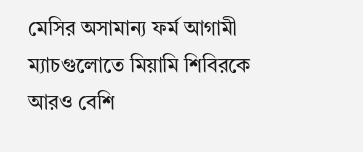মেসির অসামান্য ফর্ম আগামী ম্যাচগুলোতে মিয়ামি শিবিরকে আরও বেশি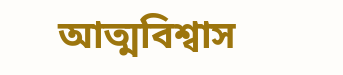আত্মবিশ্বাস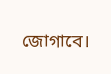জোগাবে।